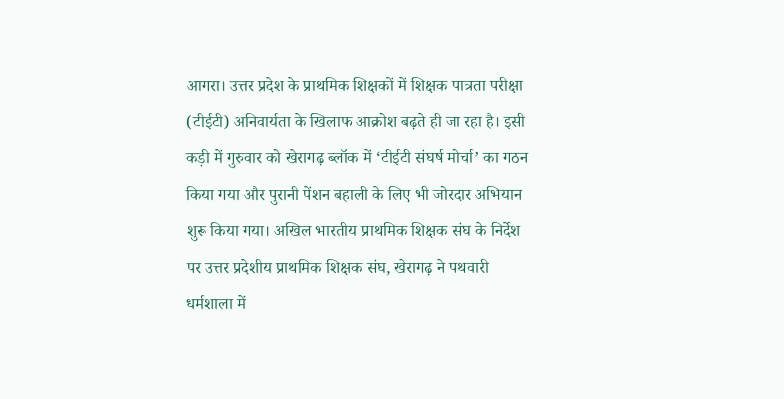आगरा। उत्तर प्रदेश के प्राथमिक शिक्षकों में शिक्षक पात्रता परीक्षा (टीईटी) अनिवार्यता के खिलाफ आक्रोश बढ़ते ही जा रहा है। इसी कड़ी में गुरुवार को खेरागढ़ ब्लॉक में ‘टीईटी संघर्ष मोर्चा’ का गठन किया गया और पुरानी पेंशन बहाली के लिए भी जोरदार अभियान शुरू किया गया। अखिल भारतीय प्राथमिक शिक्षक संघ के निर्देश पर उत्तर प्रदेशीय प्राथमिक शिक्षक संघ, खेरागढ़ ने पथवारी धर्मशाला में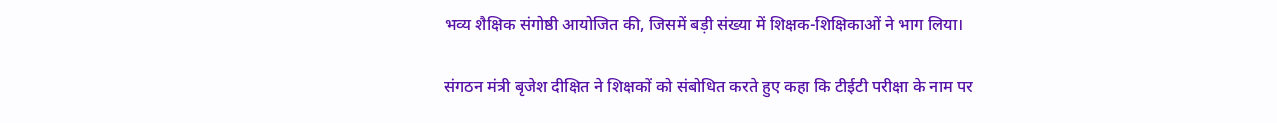भव्य शैक्षिक संगोष्ठी आयोजित की, जिसमें बड़ी संख्या में शिक्षक-शिक्षिकाओं ने भाग लिया।

संगठन मंत्री बृजेश दीक्षित ने शिक्षकों को संबोधित करते हुए कहा कि टीईटी परीक्षा के नाम पर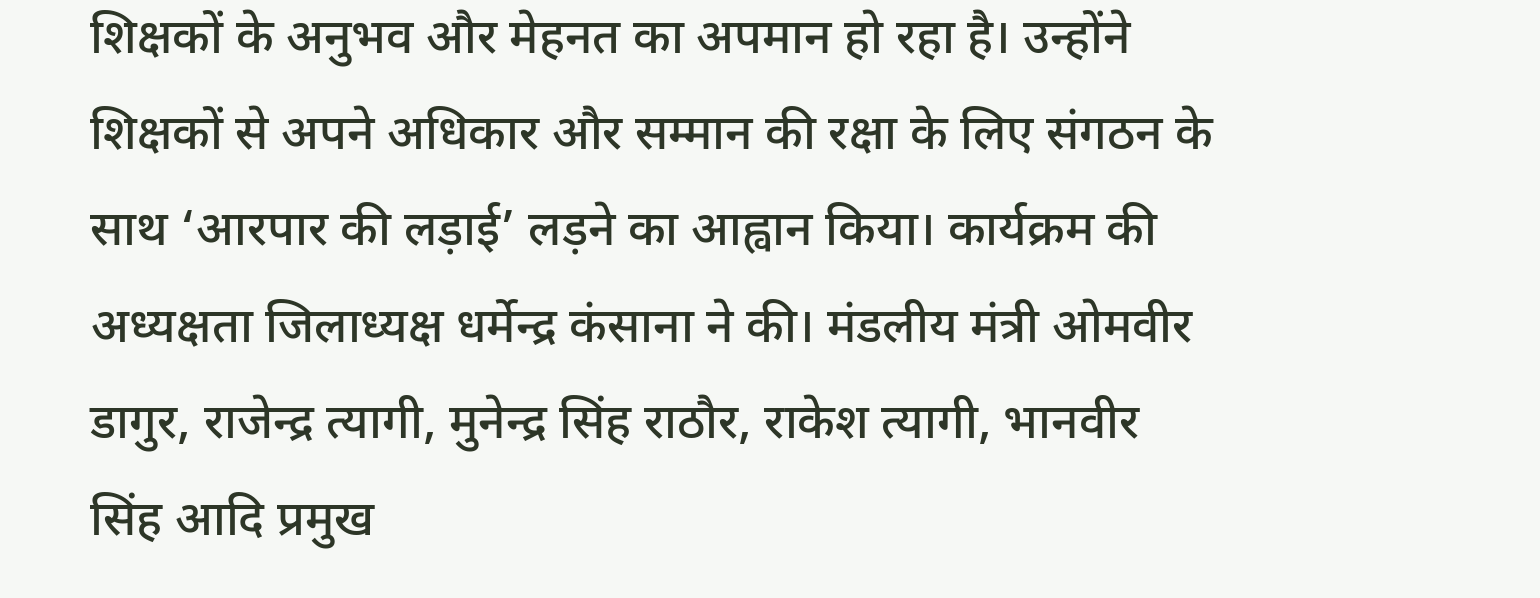शिक्षकों के अनुभव और मेहनत का अपमान हो रहा है। उन्होंने शिक्षकों से अपने अधिकार और सम्मान की रक्षा के लिए संगठन के साथ ‘आरपार की लड़ाई’ लड़ने का आह्वान किया। कार्यक्रम की अध्यक्षता जिलाध्यक्ष धर्मेन्द्र कंसाना ने की। मंडलीय मंत्री ओमवीर डागुर, राजेन्द्र त्यागी, मुनेन्द्र सिंह राठौर, राकेश त्यागी, भानवीर सिंह आदि प्रमुख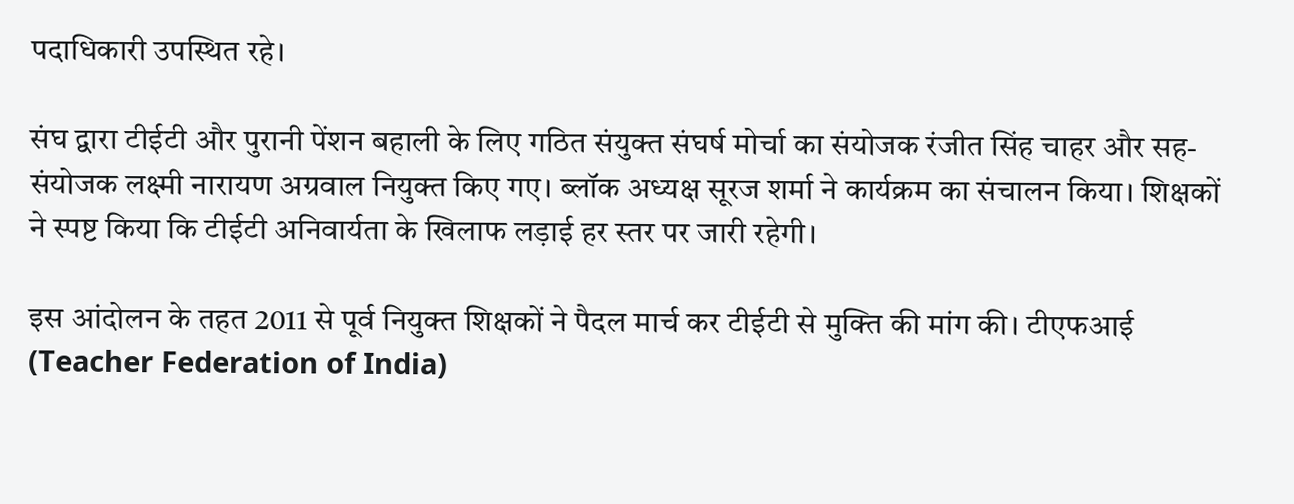पदाधिकारी उपस्थित रहे।

संघ द्वारा टीईटी और पुरानी पेंशन बहाली के लिए गठित संयुक्त संघर्ष मोर्चा का संयोजक रंजीत सिंह चाहर और सह-संयोजक लक्ष्मी नारायण अग्रवाल नियुक्त किए गए। ब्लॉक अध्यक्ष सूरज शर्मा ने कार्यक्रम का संचालन किया। शिक्षकों ने स्पष्ट किया कि टीईटी अनिवार्यता के खिलाफ लड़ाई हर स्तर पर जारी रहेगी।

इस आंदोलन के तहत 2011 से पूर्व नियुक्त शिक्षकों ने पैदल मार्च कर टीईटी से मुक्ति की मांग की। टीएफआई (Teacher Federation of India)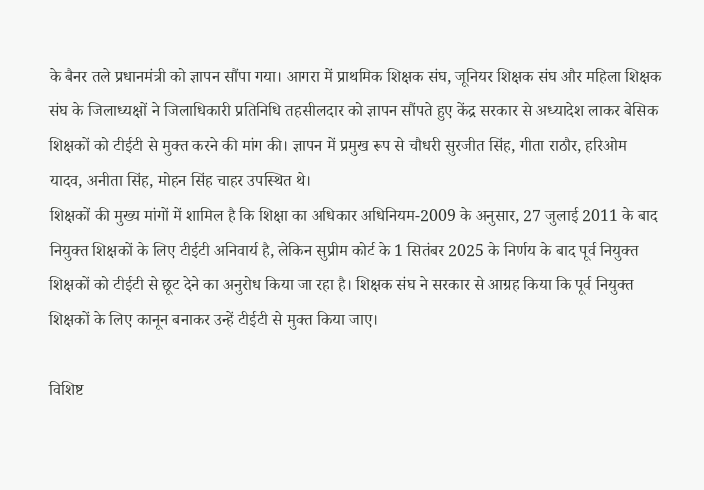के बैनर तले प्रधानमंत्री को ज्ञापन सौंपा गया। आगरा में प्राथमिक शिक्षक संघ, जूनियर शिक्षक संघ और महिला शिक्षक संघ के जिलाध्यक्षों ने जिलाधिकारी प्रतिनिधि तहसीलदार को ज्ञापन सौंपते हुए केंद्र सरकार से अध्यादेश लाकर बेसिक शिक्षकों को टीईटी से मुक्त करने की मांग की। ज्ञापन में प्रमुख रूप से चौधरी सुरजीत सिंह, गीता राठौर, हरिओम यादव, अनीता सिंह, मोहन सिंह चाहर उपस्थित थे।
शिक्षकों की मुख्य मांगों में शामिल है कि शिक्षा का अधिकार अधिनियम-2009 के अनुसार, 27 जुलाई 2011 के बाद नियुक्त शिक्षकों के लिए टीईटी अनिवार्य है, लेकिन सुप्रीम कोर्ट के 1 सितंबर 2025 के निर्णय के बाद पूर्व नियुक्त शिक्षकों को टीईटी से छूट देने का अनुरोध किया जा रहा है। शिक्षक संघ ने सरकार से आग्रह किया कि पूर्व नियुक्त शिक्षकों के लिए कानून बनाकर उन्हें टीईटी से मुक्त किया जाए।

विशिष्ट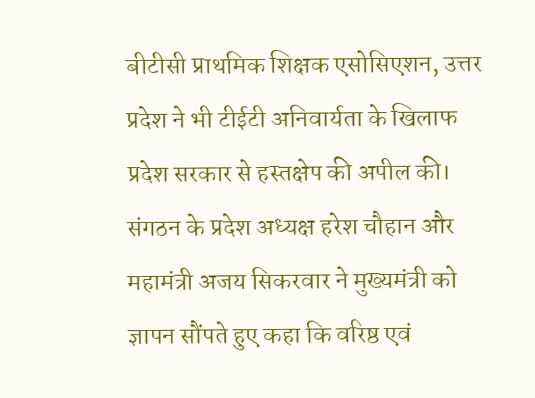बीटीसी प्राथमिक शिक्षक एसोसिएशन, उत्तर प्रदेश ने भी टीईटी अनिवार्यता के खिलाफ प्रदेश सरकार से हस्तक्षेप की अपील की। संगठन के प्रदेश अध्यक्ष हरेश चौहान और महामंत्री अजय सिकरवार ने मुख्यमंत्री को ज्ञापन सौंपते हुए कहा कि वरिष्ठ एवं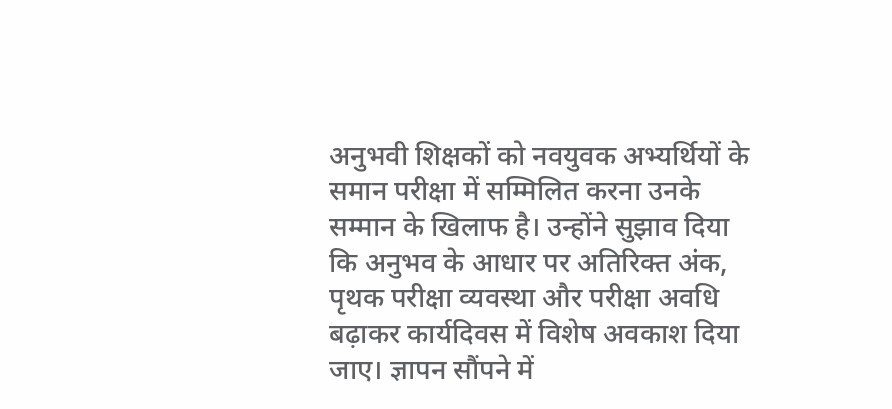अनुभवी शिक्षकों को नवयुवक अभ्यर्थियों के समान परीक्षा में सम्मिलित करना उनके सम्मान के खिलाफ है। उन्होंने सुझाव दिया कि अनुभव के आधार पर अतिरिक्त अंक, पृथक परीक्षा व्यवस्था और परीक्षा अवधि बढ़ाकर कार्यदिवस में विशेष अवकाश दिया जाए। ज्ञापन सौंपने में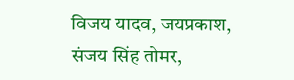विजय यादव, जयप्रकाश, संजय सिंह तोमर,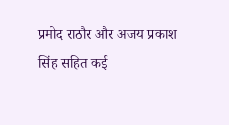प्रमोद राठौर और अजय प्रकाश सिंह सहित कई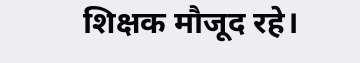शिक्षक मौजूद रहे।